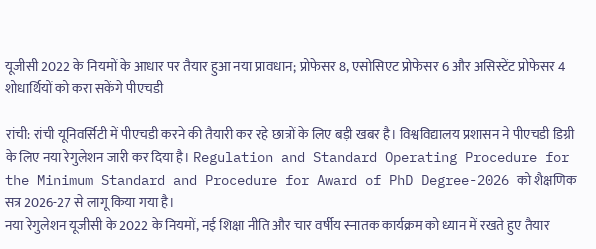यूजीसी 2022 के नियमों के आधार पर तैयार हुआ नया प्रावधान; प्रोफेसर 8, एसोसिएट प्रोफेसर 6 और असिस्टेंट प्रोफेसर 4 शोधार्थियों को करा सकेंगे पीएचडी

रांची: रांची यूनिवर्सिटी में पीएचडी करने की तैयारी कर रहे छात्रों के लिए बड़ी खबर है। विश्वविद्यालय प्रशासन ने पीएचडी डिग्री के लिए नया रेगुलेशन जारी कर दिया है। Regulation and Standard Operating Procedure for the Minimum Standard and Procedure for Award of PhD Degree-2026 को शैक्षणिक सत्र 2026-27 से लागू किया गया है।
नया रेगुलेशन यूजीसी के 2022 के नियमों, नई शिक्षा नीति और चार वर्षीय स्नातक कार्यक्रम को ध्यान में रखते हुए तैयार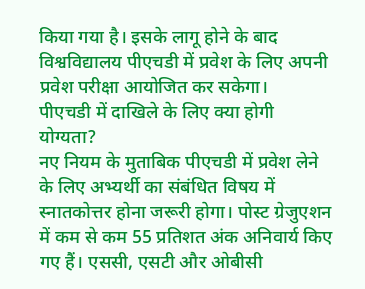किया गया है। इसके लागू होने के बाद विश्वविद्यालय पीएचडी में प्रवेश के लिए अपनी प्रवेश परीक्षा आयोजित कर सकेगा।
पीएचडी में दाखिले के लिए क्या होगी योग्यता?
नए नियम के मुताबिक पीएचडी में प्रवेश लेने के लिए अभ्यर्थी का संबंधित विषय में स्नातकोत्तर होना जरूरी होगा। पोस्ट ग्रेजुएशन में कम से कम 55 प्रतिशत अंक अनिवार्य किए गए हैं। एससी, एसटी और ओबीसी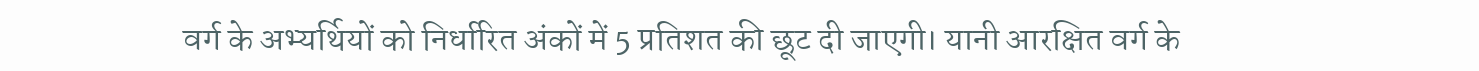वर्ग के अभ्यर्थियों को निर्धारित अंकों में 5 प्रतिशत की छूट दी जाएगी। यानी आरक्षित वर्ग के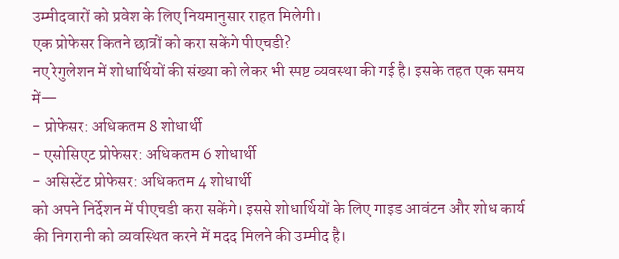उम्मीदवारों को प्रवेश के लिए नियमानुसार राहत मिलेगी।
एक प्रोफेसर कितने छात्रों को करा सकेंगे पीएचडी?
नए रेगुलेशन में शोधार्थियों की संख्या को लेकर भी स्पष्ट व्यवस्था की गई है। इसके तहत एक समय में—
- प्रोफेसर: अधिकतम 8 शोधार्थी
- एसोसिएट प्रोफेसर: अधिकतम 6 शोधार्थी
- असिस्टेंट प्रोफेसर: अधिकतम 4 शोधार्थी
को अपने निर्देशन में पीएचडी करा सकेंगे। इससे शोधार्थियों के लिए गाइड आवंटन और शोध कार्य की निगरानी को व्यवस्थित करने में मदद मिलने की उम्मीद है।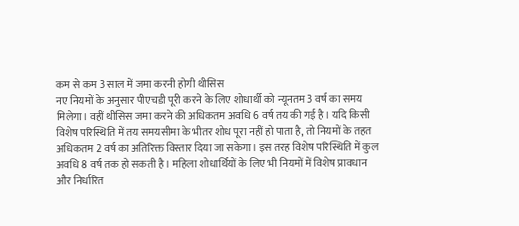कम से कम 3 साल में जमा करनी होगी थीसिस
नए नियमों के अनुसार पीएचडी पूरी करने के लिए शोधार्थी को न्यूनतम 3 वर्ष का समय मिलेगा। वहीं थीसिस जमा करने की अधिकतम अवधि 6 वर्ष तय की गई है। यदि किसी विशेष परिस्थिति में तय समयसीमा के भीतर शोध पूरा नहीं हो पाता है, तो नियमों के तहत अधिकतम 2 वर्ष का अतिरिक्त विस्तार दिया जा सकेगा। इस तरह विशेष परिस्थिति में कुल अवधि 8 वर्ष तक हो सकती है। महिला शोधार्थियों के लिए भी नियमों में विशेष प्रावधान और निर्धारित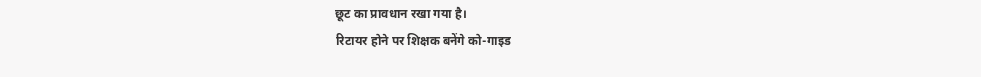छूट का प्रावधान रखा गया है।
रिटायर होने पर शिक्षक बनेंगे को-गाइड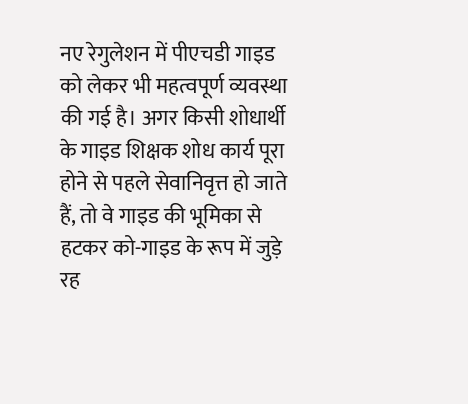नए रेगुलेशन में पीएचडी गाइड को लेकर भी महत्वपूर्ण व्यवस्था की गई है। अगर किसी शोधार्थी के गाइड शिक्षक शोध कार्य पूरा होने से पहले सेवानिवृत्त हो जाते हैं, तो वे गाइड की भूमिका से हटकर को-गाइड के रूप में जुड़े रह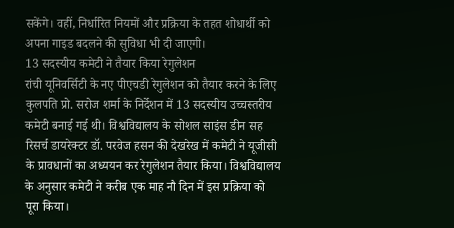सकेंगे। वहीं, निर्धारित नियमों और प्रक्रिया के तहत शोधार्थी को अपना गाइड बदलने की सुविधा भी दी जाएगी।
13 सदस्यीय कमेटी ने तैयार किया रेगुलेशन
रांची यूनिवर्सिटी के नए पीएचडी रेगुलेशन को तैयार करने के लिए कुलपति प्रो. सरोज शर्मा के निर्देशन में 13 सदस्यीय उच्चस्तरीय कमेटी बनाई गई थी। विश्वविद्यालय के सोशल साइंस डीन सह रिसर्च डायरेक्टर डॉ. परवेज हसन की देखरेख में कमेटी ने यूजीसी के प्रावधानों का अध्ययन कर रेगुलेशन तैयार किया। विश्वविद्यालय के अनुसार कमेटी ने करीब एक माह नौ दिन में इस प्रक्रिया को पूरा किया।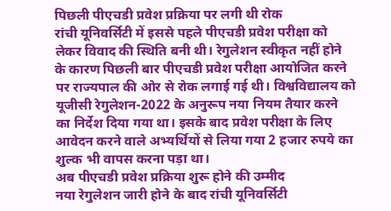पिछली पीएचडी प्रवेश प्रक्रिया पर लगी थी रोक
रांची यूनिवर्सिटी में इससे पहले पीएचडी प्रवेश परीक्षा को लेकर विवाद की स्थिति बनी थी। रेगुलेशन स्वीकृत नहीं होने के कारण पिछली बार पीएचडी प्रवेश परीक्षा आयोजित करने पर राज्यपाल की ओर से रोक लगाई गई थी। विश्वविद्यालय को यूजीसी रेगुलेशन-2022 के अनुरूप नया नियम तैयार करने का निर्देश दिया गया था। इसके बाद प्रवेश परीक्षा के लिए आवेदन करने वाले अभ्यर्थियों से लिया गया 2 हजार रुपये का शुल्क भी वापस करना पड़ा था।
अब पीएचडी प्रवेश प्रक्रिया शुरू होने की उम्मीद
नया रेगुलेशन जारी होने के बाद रांची यूनिवर्सिटी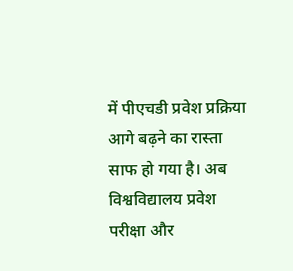में पीएचडी प्रवेश प्रक्रिया आगे बढ़ने का रास्ता साफ हो गया है। अब विश्वविद्यालय प्रवेश परीक्षा और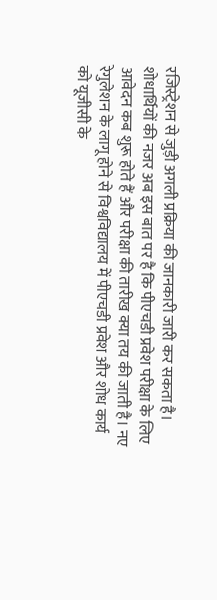रजिस्ट्रेशन से जुड़ी अगली प्रक्रिया की जानकारी जारी कर सकता है।
शोधार्थियों की नजर अब इस बात पर है कि पीएचडी प्रवेश परीक्षा के लिए आवेदन कब शुरू होते हैं और परीक्षा की तारीख क्या तय की जाती है। नए रेगुलेशन के लागू होने से विश्वविद्यालय में पीएचडी प्रवेश और शोध कार्य को यूजीसी के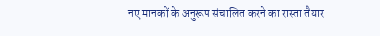नए मानकों के अनुरूप संचालित करने का रास्ता तैयार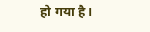हो गया है।